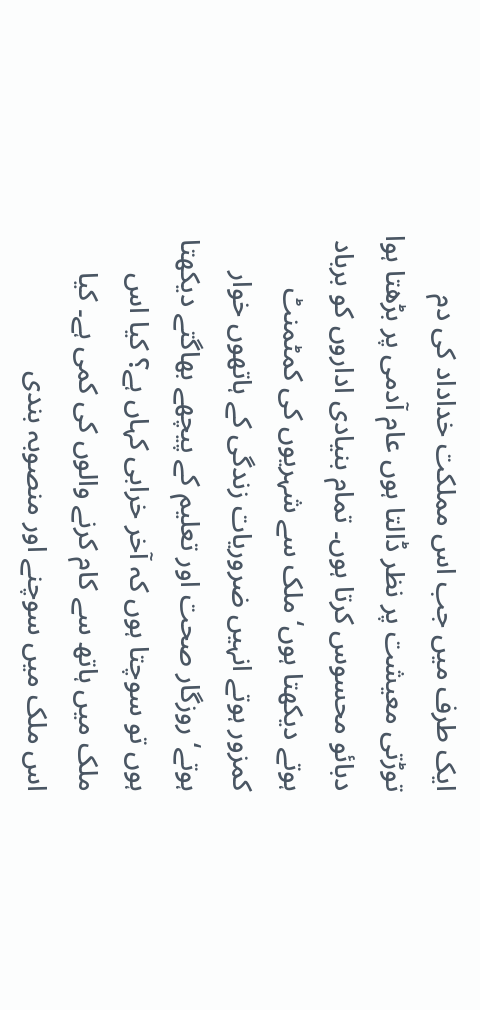ایک طرف میں جب اس مملکت خداداد کی دم توڑتی معیشت پر نظر ڈالتا ہوں عام آدمی پر بڑھتا ہوا دبائو محسوس کرتا ہوں۔ تمام بنیادی اداروں کو برباد ہوتے دیکھتا ہوں‘ ملک سے شہریوں کی کمٹمنٹ کمزور ہوتے انہیں ضروریات زندگی کے ہاتھوں خوار ہوتے‘ روزگار صحت اور تعلیم کے پیچھے بھاگتے دیکھتا ہوں تو سوچتا ہوں کہ آخر خرابی کہاں ہے؟ کیا اس ملک میں ہاتھ سے کام کرنے والوں کی کمی ہے۔ کیا اس ملک میں سوچنے اور منصوبہ بندی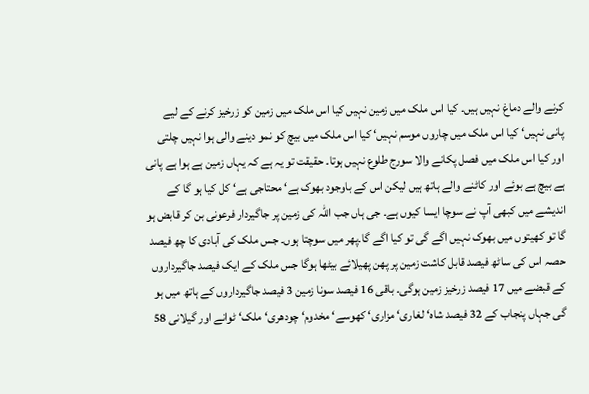کرنے والے دماغ نہیں ہیں۔ کیا اس ملک میں زمین نہیں کیا اس ملک میں زمین کو زرخیز کرنے کے لیے پانی نہیں‘ کیا اس ملک میں چاروں موسم نہیں‘ کیا اس ملک میں بیچ کو نمو دینے والی ہوا نہیں چلتی اور کیا اس ملک میں فصل پکانے والا سورج طلوع نہیں ہوتا۔ حقیقت تو یہ ہے کہ یہاں زمین ہے ہوا ہے پانی ہے بیچ ہے بوئے اور کاٹنے والے ہاتھ ہیں لیکن اس کے باوجود بھوک ہے‘ محتاجی ہے‘ کل کیا ہو گا کے اندیشے میں کبھی آپ نے سوچا ایسا کیوں ہے۔ جی ہاں جب اللہ کی زمین پر جاگیردار فرعونی بن کر قابض ہو گا تو کھیتوں میں بھوک نہیں اگے گی تو کیا اگے گا۔پھر میں سوچتا ہوں۔ جس ملک کی آبادی کا چھ فیصد حصہ اس کی ساٹھ فیصد قابل کاشت زمین پر پھن پھیلائے بیٹھا ہوگا جس ملک کے ایک فیصد جاگیرداروں کے قبضے میں 17 فیصد زرخیز زمین ہوگی۔ باقی 16 فیصد سونا زمین 3 فیصد جاگیرداروں کے ہاتھ میں ہو گی جہاں پنجاب کے 32 فیصد شاہ‘ لغاری‘ مزاری‘ کھوسے‘ مخدوم‘ چودھری‘ ملک‘ ٹوانے اور گیلانی 58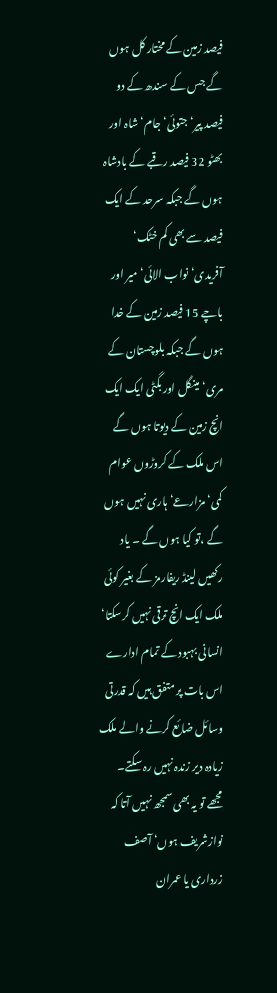فیصد زمین کے مختار کل ہوں گے جس کے سندھ کے دو فیصد پیر‘ جتوئی‘ جام‘ شاہ اور بھٹو 32 فیصد رقبے کے بادشاہ ہوں گے جبکہ سرحد کے ایک فیصد سے بھی کم خٹک‘ آفریدی‘ نواب الائی‘ میر اور باچے 15 فیصد زمین کے خدا ہوں گے جبکہ بلوچستان کے مری‘ مینگل اور بگٹی ایک ایک انچ زمین کے دیوتا ہوں گے اس ملک کے کروڑوں عوام کمی‘ مزارعے‘ ہاری نہیں ہوں گے ،تو کیا ہوں گے ۔ یاد رکھیں لینڈ ریفارمز کے بغیر کوئی ملک ایک انچ ترقی نہیں کرسکتا‘ انسانی بہبود کے تمام ادارے اس بات پر متفق ہیں کہ قدرتی وسائل ضائع کرنے والے ملک زیادہ دیر زندہ نہیں رہ سکتے۔ مجھے تو یہ بھی سمجھ نہیں آتا کہ نوازشریف ہوں‘ آصف زرداری یا عمران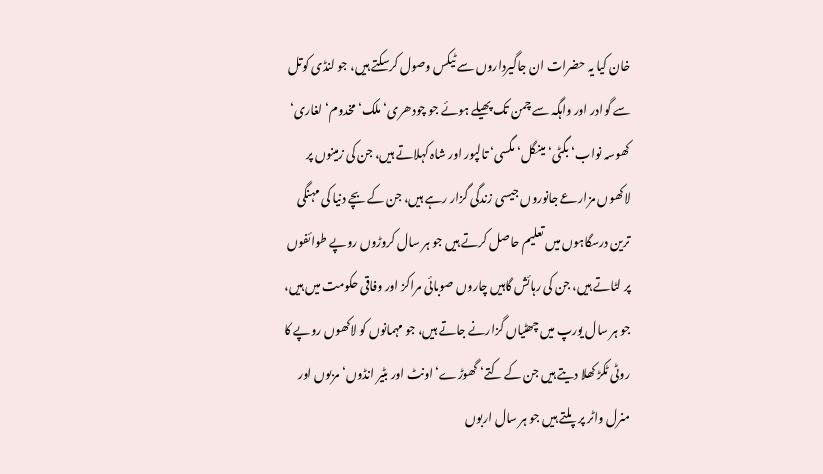خان کیا یہ حضرات ان جاگیرداروں سے ٹیکس وصول کرسکتے ہیں، جو لنڈی کوتل سے گوادر اور واہگہ سے چمن تک پھیلے ہوئے جو چودھری‘ ملک‘ مخدوم‘ لغاری‘ کھوسہ نواب‘ بگٹی‘ مینگل‘ مگسی‘ تالپور اور شاہ کہلاتے ہیں، جن کی زمینوں پر لاکھوں مزارعے جانوروں جیسی زندگی گزار رہے ہیں، جن کے بچے دنیا کی مہنگی ترین درسگاہوں میں تعلیم حاصل کرتے ہیں جو ہر سال کروڑوں روپے طوائفوں پر لٹاتے ہیں، جن کی رہائش گاہیں چاروں صوبائی مراکز اور وفاقی حکومت میں ہیں، جو ہر سال یورپ میں چھٹیاں گزارنے جاتے ہیں، جو مہمانوں کو لاکھوں روپے کا روٹی ٹکڑ کھلا دیتے ہیں جن کے کتے‘ گھوڑے‘ اونٹ اور بٹیر انڈوں‘ مربوں اور منرل واٹر پر پلتے ہیں جو ہر سال اربوں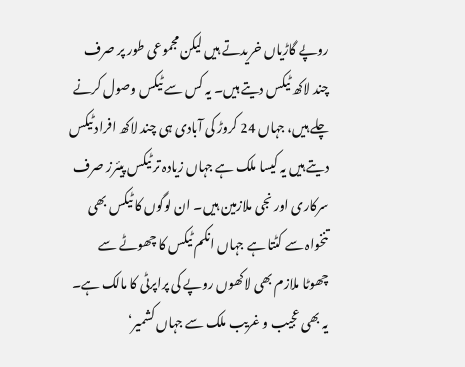روپے گاڑیاں خریدتے ہیں لیکن مجموعی طور پر صرف چند لاکھ ٹیکس دیتے ہیں۔ یہ کس سے ٹیکس وصول کرنے چلے ہیں، جہاں 24 کروڑ کی آبادی ہی چند لاکھ افراد ٹیکس دیتے ہیں یہ کیسا ملک ہے جہاں زیادہ تر ٹیکس پیئرز صرف سرکاری اور نجی ملازمین ہیں۔ ان لوگوں کا ٹیکس بھی تنخواہ سے کٹتا ہے جہاں انکم ٹیکس کا چھوٹے سے چھوٹا ملازم بھی لاکھوں روپے کی پراپرٹی کا مالک ہے۔ یہ بھی عجیب و غریب ملک سے جہاں کشمیر‘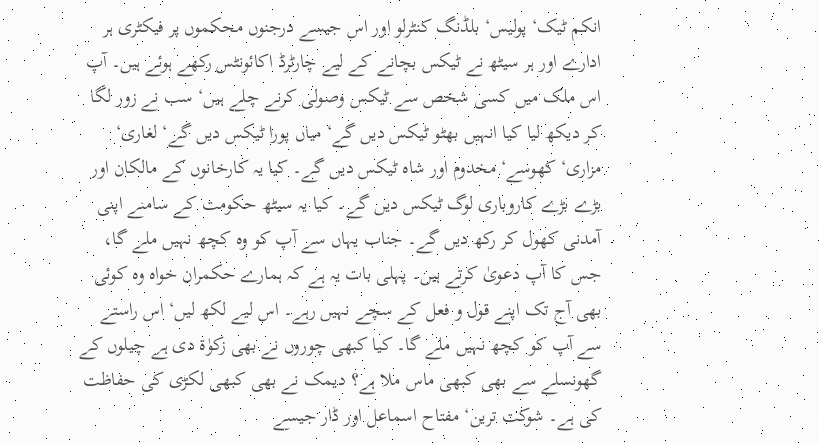انکم ٹیک‘ پولیس‘ بلڈنگ کنٹرلو اور اس جیسے درجنوں محکموں پر فیکٹری ہر ادارے اور ہر سیٹھ نے ٹیکس بچانے کے لیے چارٹرڈ اکائونٹس رکھے ہوئے ہیں۔ آپ اس ملک میں کسی شخص سے ٹیکس وصولی کرنے چلے ہیں‘ سب نے زور لگا کر دیکھ لیا کیا انہیں بھٹو ٹیکس دیں گے‘ میاں پورا ٹیکس دیں گے‘ لغاری‘ مزاری‘ کھوسے‘ مخدوم اور شاہ ٹیکس دیں گے۔ کیا یہ کارخانوں کے مالکان اور بڑے بڑے کاروباری لوگ ٹیکس دیں گے۔ کیا یہ سیٹھ حکومت کے سامنے اپنی آمدنی کھول کر رکھ دیں گے۔ جناب یہاں سے آپ کو وہ کچھ نہیں ملے گا، جس کا آپ دعویٰ کرتے ہیں۔ پہلی بات یہ ہے کہ ہمارے حکمران خواہ وہ کوئی بھی آج تک اپنے قول و فعل کے سچے نہیں رہے۔ اس لیے لکھ لیں‘ اس راستے سے آپ کو کچھ نہیں ملے گا۔ کیا کبھی چوروں نے بھی زکوٰۃ دی ہے چیلوں کے گھونسلے سے بھی کبھی ماس ملا ہے؟ دیمک نے بھی کبھی لکڑی کی حفاظت کی ہے۔ شوکت ترین‘ مفتاح اسماعل اور ڈار جیسے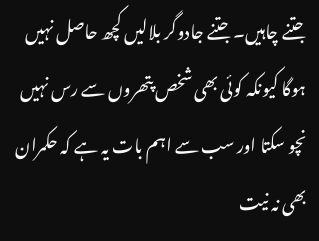جتنے چاہیں۔ جتنے جادوگر بلالیں کچھ حاصل نہیں ہوگا کیونکہ کوئی بھی شخص پتھروں سے رس نہیں نچو سکتا اور سب سے اہم بات یہ ہے کہ حکمران بھی نہ نیت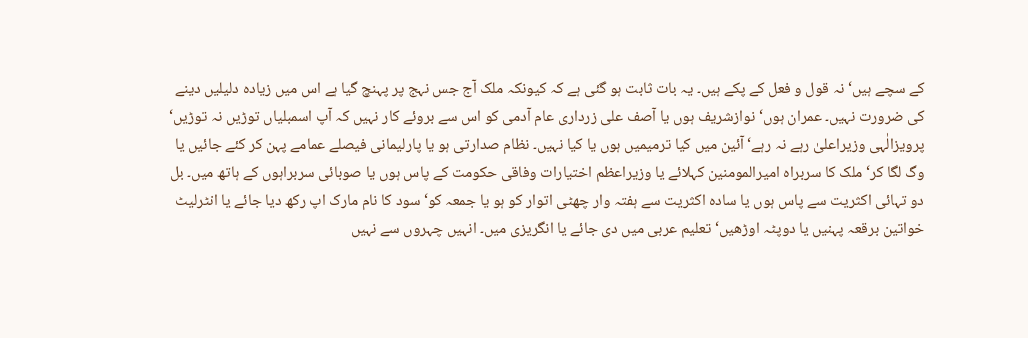کے سچے ہیں‘ نہ قول و فعل کے پکے ہیں۔ یہ بات ثابت ہو گئی ہے کہ کیونکہ ملک آج جس نہج پر پہنچ گیا ہے اس میں زیادہ دلیلیں دینے کی ضرورت نہیں۔ عمران ہوں‘ نوازشریف ہوں یا آصف علی زرداری عام آدمی کو اس سے بروئے کار نہیں کہ آپ اسمبلیاں توڑیں نہ توڑیں‘ پرویزالٰہی وزیراعلیٰ رہے نہ رہے‘ آئین میں کیا ترمیمیں ہوں یا کیا نہیں۔ نظام صدارتی ہو یا پارلیمانی فیصلے عمامے پہن کر کئے جائیں یا وگ لگا کر‘ ملک کا سربراہ امیرالمومنین کہلائے یا وزیراعظم اختیارات وفاقی حکومت کے پاس ہوں یا صوبائی سربراہوں کے ہاتھ میں۔ بل دو تہائی اکثریت سے پاس ہوں یا سادہ اکثریت سے ہفتہ وار چھٹی اتوار کو ہو یا جمعہ کو‘ سود کا نام مارک اپ رکھ دیا جائے یا انٹرلیٹ خواتین برقعہ پہنیں یا دوپٹہ اوڑھیں‘ تعلیم عربی میں دی جائے یا انگریزی میں۔ انہیں چہروں سے نہیں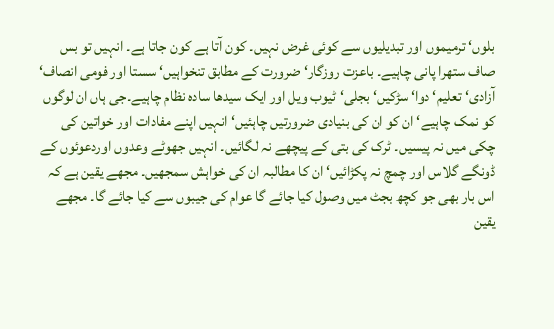بلوں‘ ترمیموں اور تبدیلیوں سے کوئی غرض نہیں۔ کون آتا ہے کون جاتا ہے۔ انہیں تو بس صاف ستھرا پانی چاہیے۔ باعزت روزگار‘ ضرورت کے مطابق تنخواہیں‘ سستا اور فومی انصاف‘ آزادی‘ تعلیم‘ دوا‘ سڑکیں‘ بجلی‘ ٹیوب ویل اور ایک سیدھا سادہ نظام چاہیے۔جی ہاں ان لوگوں کو نمک چاہیے‘ ان کو ان کی بنیادی ضرورتیں چاہئیں‘ انہیں اپنے مفادات اور خواتین کی چکی میں نہ پیسیں۔ ٹرک کی بتی کے پیچھے نہ لگائیں۔ انہیں جھوٹے وعدوں اوردعوئوں کے ڈونگے گلاس اور چمچ نہ پکڑائیں‘ ان کا مطالبہ ان کی خواہش سمجھیں۔ مجھے یقین ہے کہ اس بار بھی جو کچھ بجٹ میں وصول کیا جائے گا عوام کی جیبوں سے کیا جائے گا۔ مجھے یقین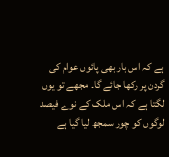ہے کہ اس بار بھی پائوں عوام کی گردن پر رکھا جائے گا۔ مجھے تو یوں لگتا ہے کہ اس ملک کے نوے فیصد لوگوں کو چور سمجھ لیا گیا ہے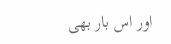اور اس بار بھی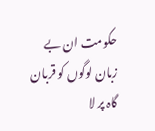حکومت ان بے زبان لوگوں کو قربان گاہ پر لا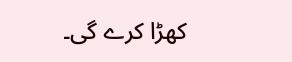کھڑا کرے گی۔